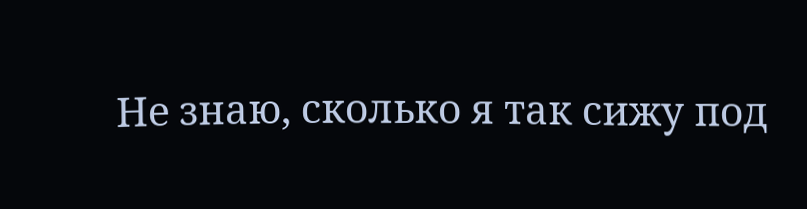Не знаю, сколько я так сижу под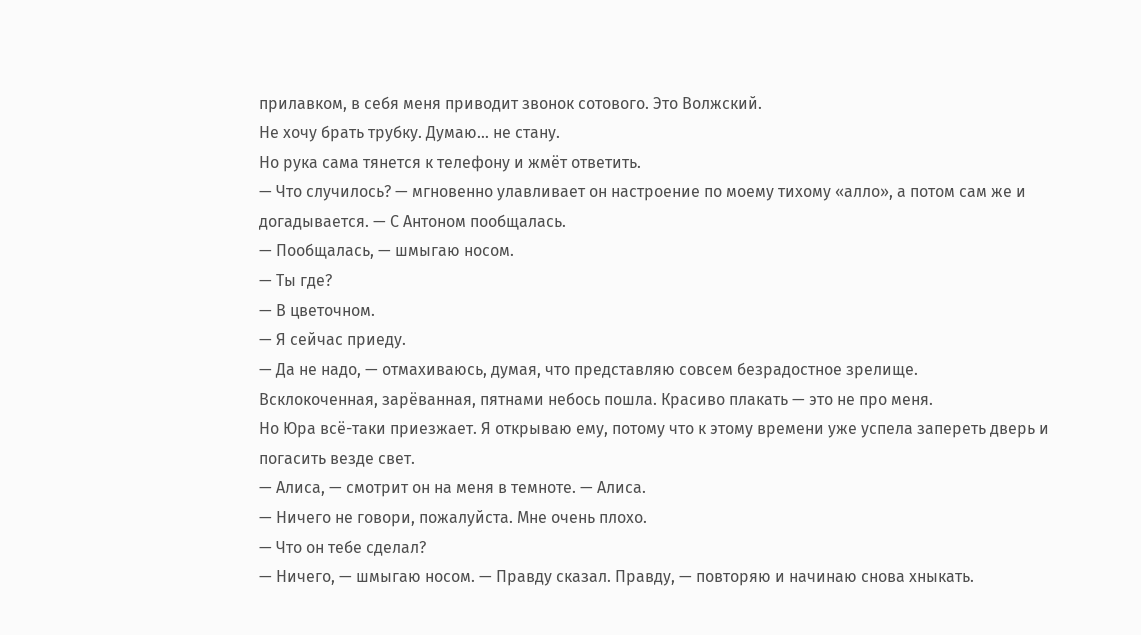прилавком, в себя меня приводит звонок сотового. Это Волжский.
Не хочу брать трубку. Думаю… не стану.
Но рука сама тянется к телефону и жмёт ответить.
— Что случилось? — мгновенно улавливает он настроение по моему тихому «алло», а потом сам же и догадывается. — С Антоном пообщалась.
— Пообщалась, — шмыгаю носом.
— Ты где?
— В цветочном.
— Я сейчас приеду.
— Да не надо, — отмахиваюсь, думая, что представляю совсем безрадостное зрелище.
Всклокоченная, зарёванная, пятнами небось пошла. Красиво плакать — это не про меня.
Но Юра всё-таки приезжает. Я открываю ему, потому что к этому времени уже успела запереть дверь и погасить везде свет.
— Алиса, — смотрит он на меня в темноте. — Алиса.
— Ничего не говори, пожалуйста. Мне очень плохо.
— Что он тебе сделал?
— Ничего, — шмыгаю носом. — Правду сказал. Правду, — повторяю и начинаю снова хныкать.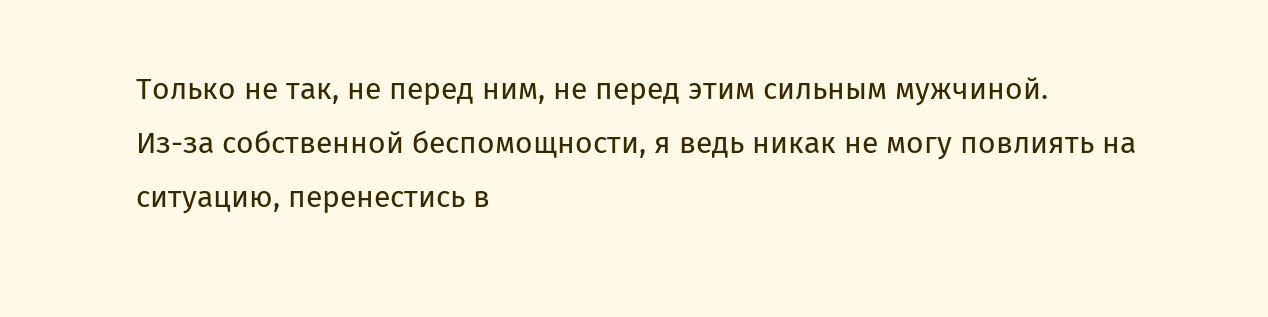Только не так, не перед ним, не перед этим сильным мужчиной.
Из-за собственной беспомощности, я ведь никак не могу повлиять на ситуацию, перенестись в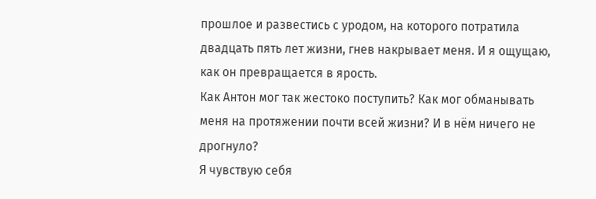прошлое и развестись с уродом, на которого потратила двадцать пять лет жизни, гнев накрывает меня. И я ощущаю, как он превращается в ярость.
Как Антон мог так жестоко поступить? Как мог обманывать меня на протяжении почти всей жизни? И в нём ничего не дрогнуло?
Я чувствую себя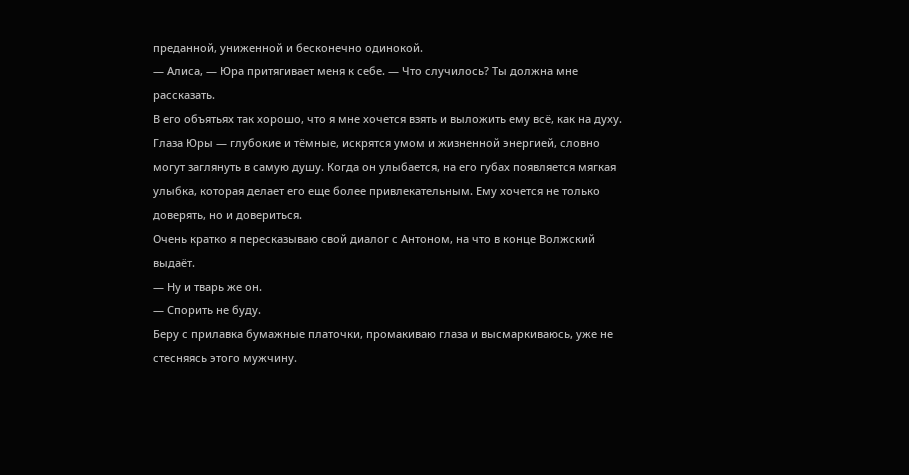преданной, униженной и бесконечно одинокой.
— Алиса, — Юра притягивает меня к себе. — Что случилось? Ты должна мне рассказать.
В его объятьях так хорошо, что я мне хочется взять и выложить ему всё, как на духу.
Глаза Юры — глубокие и тёмные, искрятся умом и жизненной энергией, словно могут заглянуть в самую душу. Когда он улыбается, на его губах появляется мягкая улыбка, которая делает его еще более привлекательным. Ему хочется не только доверять, но и довериться.
Очень кратко я пересказываю свой диалог с Антоном, на что в конце Волжский выдаёт.
— Ну и тварь же он.
— Спорить не буду.
Беру с прилавка бумажные платочки, промакиваю глаза и высмаркиваюсь, уже не стесняясь этого мужчину.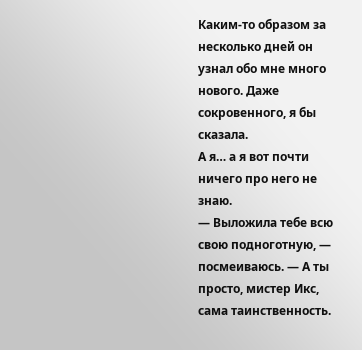Каким-то образом за несколько дней он узнал обо мне много нового. Даже сокровенного, я бы сказала.
А я… а я вот почти ничего про него не знаю.
— Выложила тебе всю свою подноготную, — посмеиваюсь. — А ты просто, мистер Икс, сама таинственность.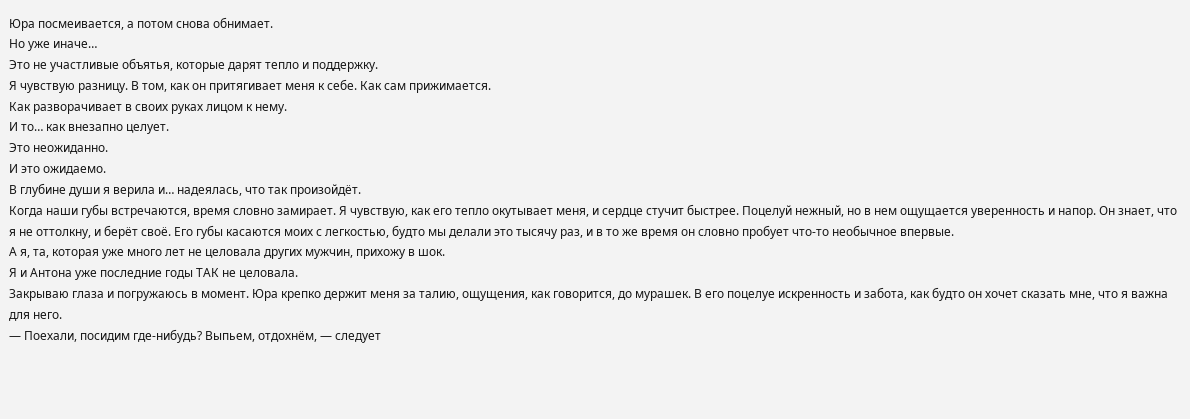Юра посмеивается, а потом снова обнимает.
Но уже иначе…
Это не участливые объятья, которые дарят тепло и поддержку.
Я чувствую разницу. В том, как он притягивает меня к себе. Как сам прижимается.
Как разворачивает в своих руках лицом к нему.
И то… как внезапно целует.
Это неожиданно.
И это ожидаемо.
В глубине души я верила и… надеялась, что так произойдёт.
Когда наши губы встречаются, время словно замирает. Я чувствую, как его тепло окутывает меня, и сердце стучит быстрее. Поцелуй нежный, но в нем ощущается уверенность и напор. Он знает, что я не оттолкну, и берёт своё. Его губы касаются моих с легкостью, будто мы делали это тысячу раз, и в то же время он словно пробует что-то необычное впервые.
А я, та, которая уже много лет не целовала других мужчин, прихожу в шок.
Я и Антона уже последние годы ТАК не целовала.
Закрываю глаза и погружаюсь в момент. Юра крепко держит меня за талию, ощущения, как говорится, до мурашек. В его поцелуе искренность и забота, как будто он хочет сказать мне, что я важна для него.
— Поехали, посидим где-нибудь? Выпьем, отдохнём, — следует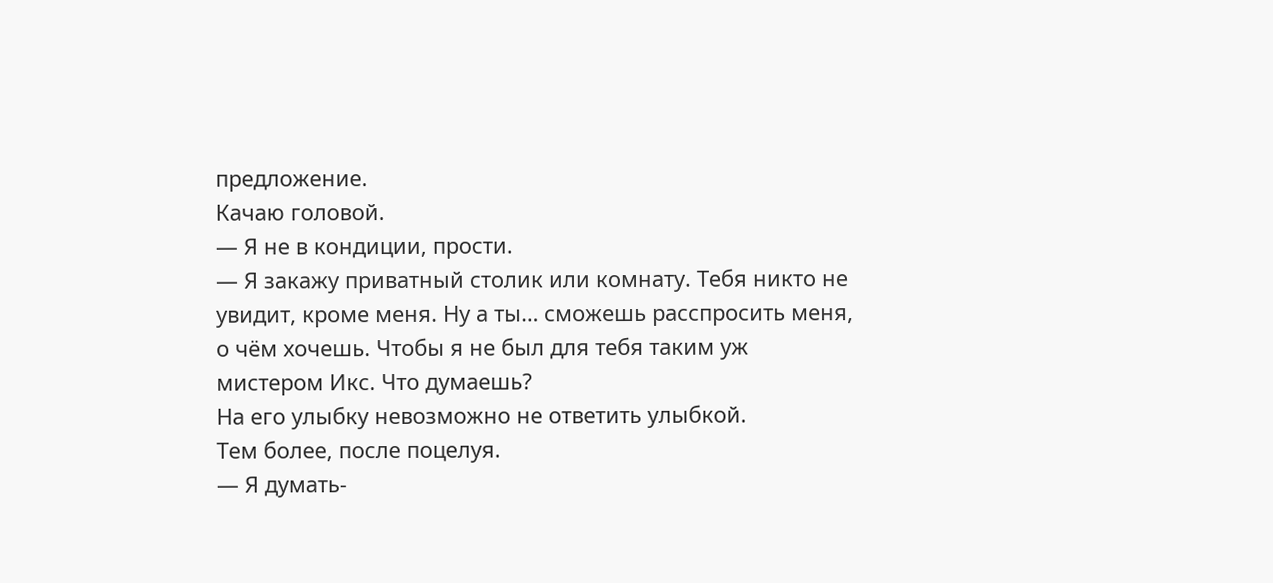предложение.
Качаю головой.
— Я не в кондиции, прости.
— Я закажу приватный столик или комнату. Тебя никто не увидит, кроме меня. Ну а ты… сможешь расспросить меня, о чём хочешь. Чтобы я не был для тебя таким уж мистером Икс. Что думаешь?
На его улыбку невозможно не ответить улыбкой.
Тем более, после поцелуя.
— Я думать-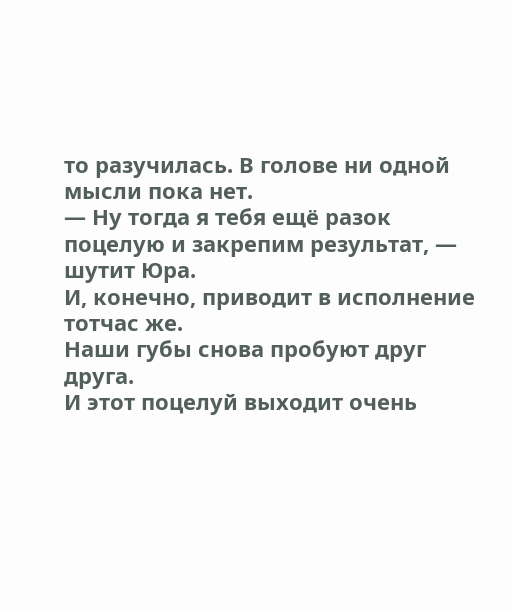то разучилась. В голове ни одной мысли пока нет.
— Ну тогда я тебя ещё разок поцелую и закрепим результат, — шутит Юра.
И, конечно, приводит в исполнение тотчас же.
Наши губы снова пробуют друг друга.
И этот поцелуй выходит очень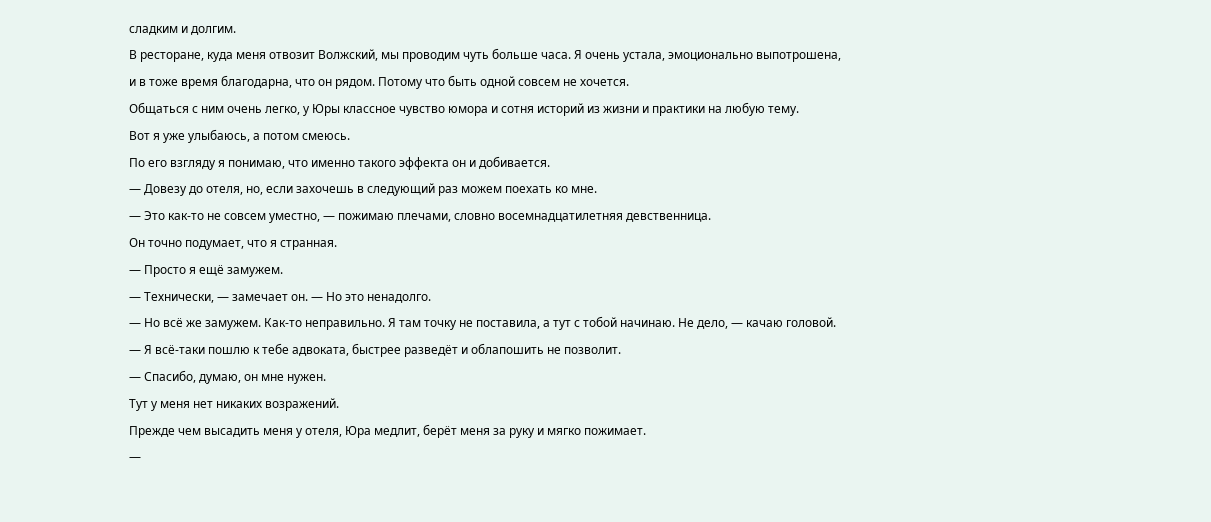сладким и долгим.
В ресторане, куда меня отвозит Волжский, мы проводим чуть больше часа. Я очень устала, эмоционально выпотрошена, и в тоже время благодарна, что он рядом. Потому что быть одной совсем не хочется.
Общаться с ним очень легко, у Юры классное чувство юмора и сотня историй из жизни и практики на любую тему.
Вот я уже улыбаюсь, а потом смеюсь.
По его взгляду я понимаю, что именно такого эффекта он и добивается.
— Довезу до отеля, но, если захочешь в следующий раз можем поехать ко мне.
— Это как-то не совсем уместно, — пожимаю плечами, словно восемнадцатилетняя девственница.
Он точно подумает, что я странная.
— Просто я ещё замужем.
— Технически, — замечает он. — Но это ненадолго.
— Но всё же замужем. Как-то неправильно. Я там точку не поставила, а тут с тобой начинаю. Не дело, — качаю головой.
— Я всё-таки пошлю к тебе адвоката, быстрее разведёт и облапошить не позволит.
— Спасибо, думаю, он мне нужен.
Тут у меня нет никаких возражений.
Прежде чем высадить меня у отеля, Юра медлит, берёт меня за руку и мягко пожимает.
—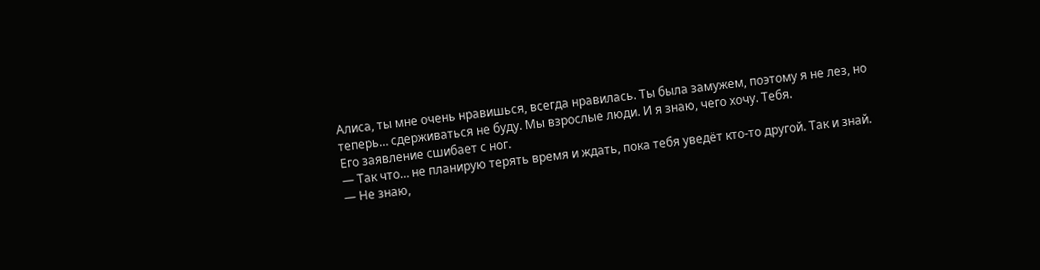Алиса, ты мне очень нравишься, всегда нравилась. Ты была замужем, поэтому я не лез, но теперь… сдерживаться не буду. Мы взрослые люди. И я знаю, чего хочу. Тебя.
Его заявление сшибает с ног.
— Так что… не планирую терять время и ждать, пока тебя уведёт кто-то другой. Так и знай.
— Не знаю,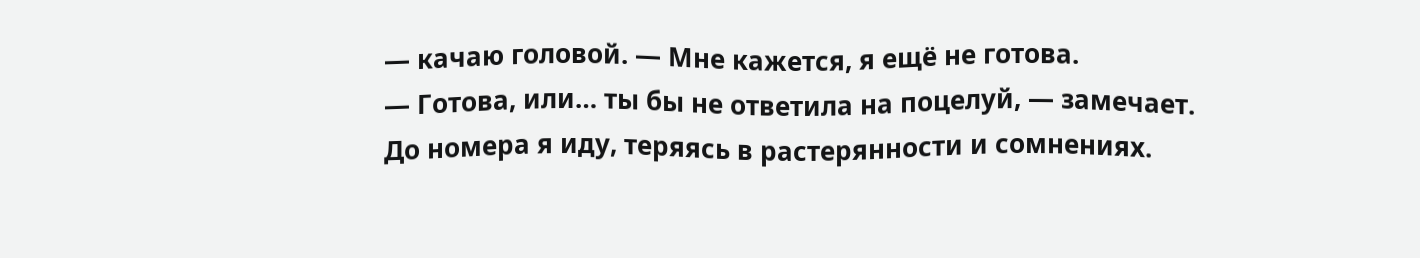— качаю головой. — Мне кажется, я ещё не готова.
— Готова, или… ты бы не ответила на поцелуй, — замечает.
До номера я иду, теряясь в растерянности и сомнениях.